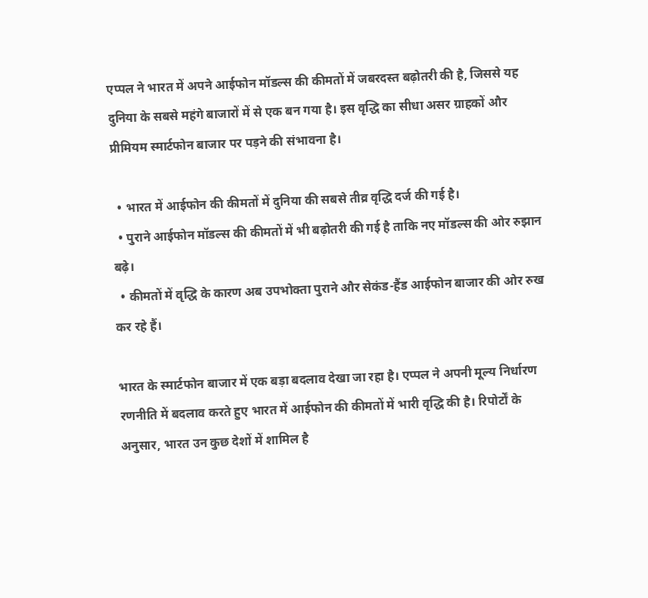एप्पल ने भारत में अपने आईफोन मॉडल्स की कीमतों में जबरदस्त बढ़ोतरी की है, जिससे यह दुनिया के सबसे महंगे बाजारों में से एक बन गया है। इस वृद्धि का सीधा असर ग्राहकों और प्रीमियम स्मार्टफोन बाजार पर पड़ने की संभावना है।

  • भारत में आईफोन की कीमतों में दुनिया की सबसे तीव्र वृद्धि दर्ज की गई है।
  • पुराने आईफोन मॉडल्स की कीमतों में भी बढ़ोतरी की गई है ताकि नए मॉडल्स की ओर रुझान बढ़े।
  • कीमतों में वृद्धि के कारण अब उपभोक्ता पुराने और सेकंड-हैंड आईफोन बाजार की ओर रुख कर रहे हैं।

भारत के स्मार्टफोन बाजार में एक बड़ा बदलाव देखा जा रहा है। एप्पल ने अपनी मूल्य निर्धारण रणनीति में बदलाव करते हुए भारत में आईफोन की कीमतों में भारी वृद्धि की है। रिपोर्टों के अनुसार, भारत उन कुछ देशों में शामिल है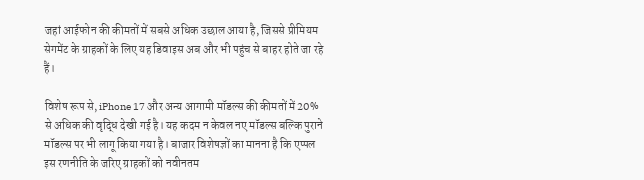जहां आईफोन की कीमतों में सबसे अधिक उछाल आया है, जिससे प्रीमियम सेगमेंट के ग्राहकों के लिए यह डिवाइस अब और भी पहुंच से बाहर होते जा रहे हैं।

विशेष रूप से, iPhone 17 और अन्य आगामी मॉडल्स की कीमतों में 20% से अधिक की वृद्धि देखी गई है। यह कदम न केवल नए मॉडल्स बल्कि पुराने मॉडल्स पर भी लागू किया गया है। बाजार विशेषज्ञों का मानना है कि एप्पल इस रणनीति के जरिए ग्राहकों को नवीनतम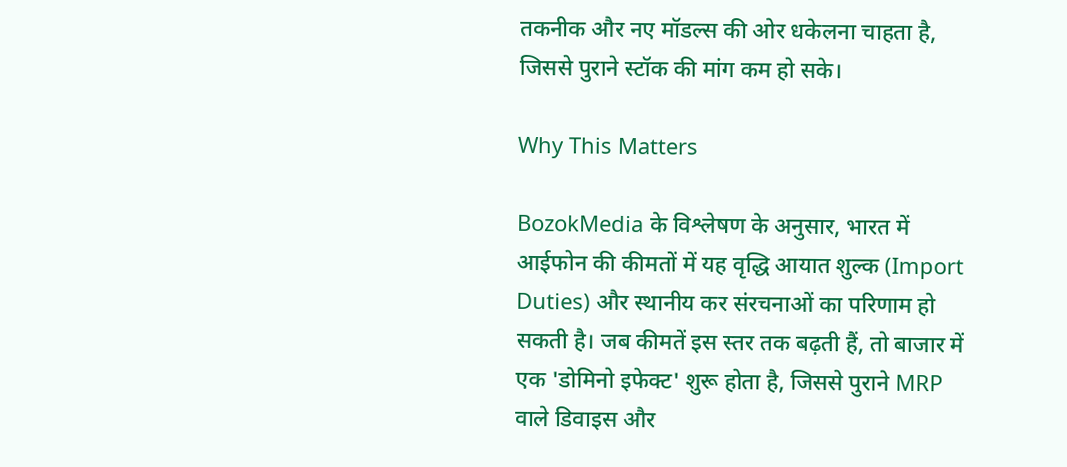तकनीक और नए मॉडल्स की ओर धकेलना चाहता है, जिससे पुराने स्टॉक की मांग कम हो सके।

Why This Matters

BozokMedia के विश्लेषण के अनुसार, भारत में आईफोन की कीमतों में यह वृद्धि आयात शुल्क (Import Duties) और स्थानीय कर संरचनाओं का परिणाम हो सकती है। जब कीमतें इस स्तर तक बढ़ती हैं, तो बाजार में एक 'डोमिनो इफेक्ट' शुरू होता है, जिससे पुराने MRP वाले डिवाइस और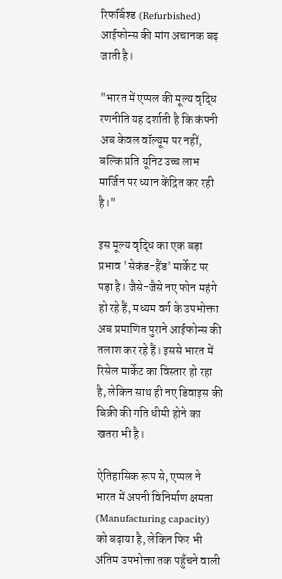रिफर्बिश्ड (Refurbished) आईफोन्स की मांग अचानक बढ़ जाती है।

"भारत में एप्पल की मूल्य वृद्धि रणनीति यह दर्शाती है कि कंपनी अब केवल वॉल्यूम पर नहीं, बल्कि प्रति यूनिट उच्च लाभ मार्जिन पर ध्यान केंद्रित कर रही है।"

इस मूल्य वृद्धि का एक बड़ा प्रभाव 'सेकंड-हैंड' मार्केट पर पड़ा है। जैसे-जैसे नए फोन महंगे हो रहे हैं, मध्यम वर्ग के उपभोक्ता अब प्रमाणित पुराने आईफोन्स की तलाश कर रहे हैं। इससे भारत में रिसेल मार्केट का विस्तार हो रहा है, लेकिन साथ ही नए डिवाइस की बिक्री की गति धीमी होने का खतरा भी है।

ऐतिहासिक रूप से, एप्पल ने भारत में अपनी विनिर्माण क्षमता (Manufacturing capacity) को बढ़ाया है, लेकिन फिर भी अंतिम उपभोक्ता तक पहुँचने वाली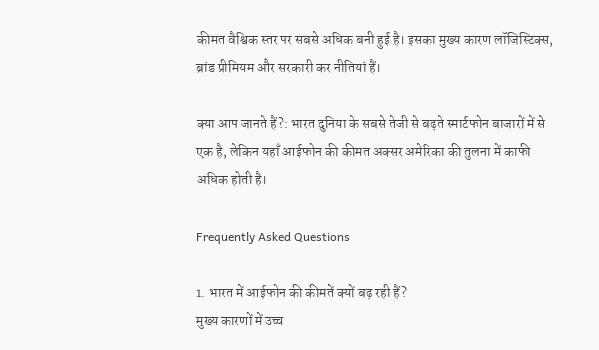कीमत वैश्विक स्तर पर सबसे अधिक बनी हुई है। इसका मुख्य कारण लॉजिस्टिक्स, ब्रांड प्रीमियम और सरकारी कर नीतियां हैं।

क्या आप जानते हैं?: भारत दुनिया के सबसे तेजी से बढ़ते स्मार्टफोन बाजारों में से एक है, लेकिन यहाँ आईफोन की कीमत अक्सर अमेरिका की तुलना में काफी अधिक होती है।

Frequently Asked Questions

1. भारत में आईफोन की कीमतें क्यों बढ़ रही हैं?
मुख्य कारणों में उच्च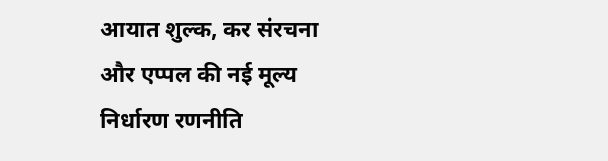आयात शुल्क, कर संरचना और एप्पल की नई मूल्य निर्धारण रणनीति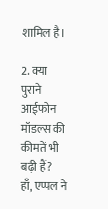शामिल है।

2. क्या पुराने आईफोन मॉडल्स की कीमतें भी बढ़ी हैं?
हाँ, एप्पल ने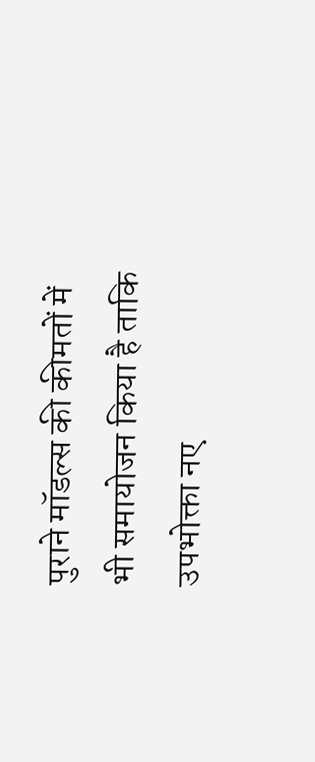पुराने मॉडल्स की कीमतों में भी समायोजन किया है ताकि उपभोक्ता नए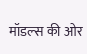मॉडल्स की ओर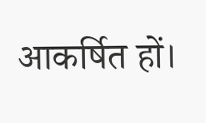आकर्षित हों।